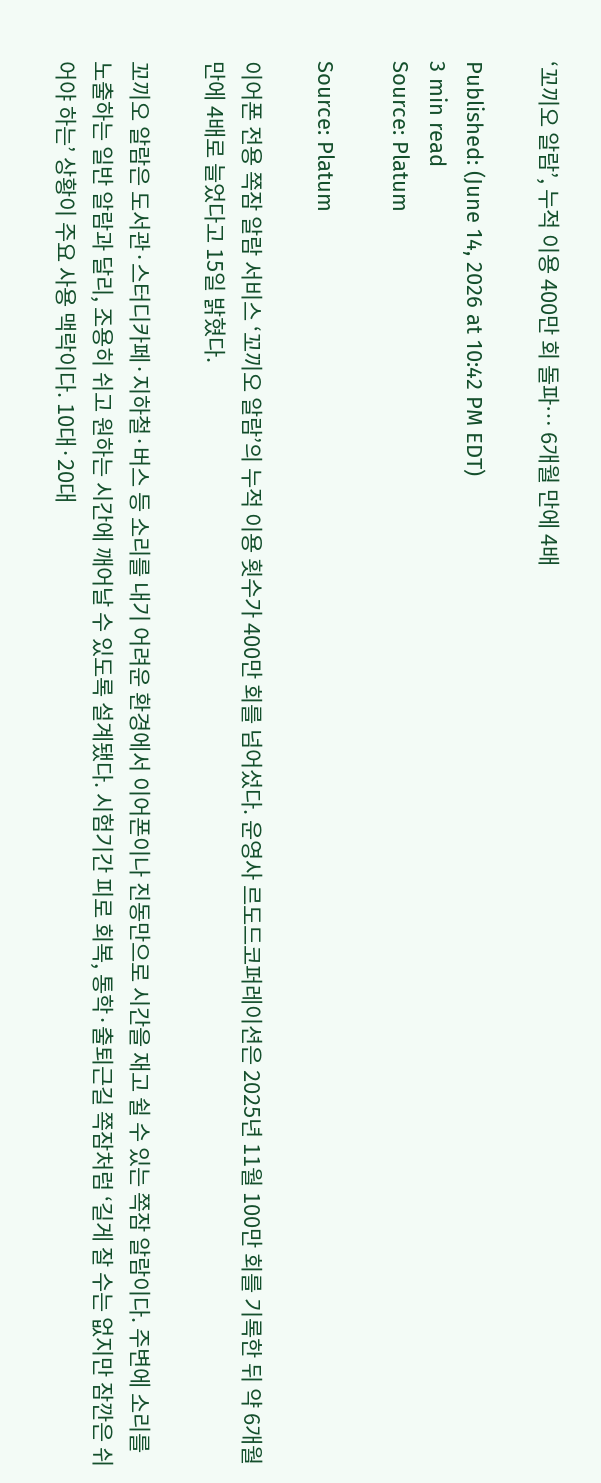‘꼬끼오 알람’, 누적 이용 400만 회 돌파… 6개월 만에 4배

Published: (June 14, 2026 at 10:42 PM EDT)
3 min read
Source: Platum

Source: Platum

이어폰 전용 쪽잠 알람 서비스 ‘꼬끼오 알람’의 누적 이용 횟수가 400만 회를 넘어섰다. 운영사 르도드코퍼레이션은 2025년 11월 100만 회를 기록한 뒤 약 6개월 만에 4배로 늘었다고 15일 밝혔다.

꼬끼오 알람은 도서관·스터디카페·지하철·버스 등 소리를 내기 어려운 환경에서 이어폰이나 진동만으로 시간을 재고 쉴 수 있는 쪽잠 알람이다. 주변에 소리를 노출하는 일반 알람과 달리, 조용히 쉬고 원하는 시간에 깨어날 수 있도록 설계됐다. 시험기간 피로 회복, 통학·출퇴근길 쪽잠처럼 ‘길게 잘 수는 없지만 잠깐은 쉬어야 하는’ 상황이 주요 사용 맥락이다. 10대·20대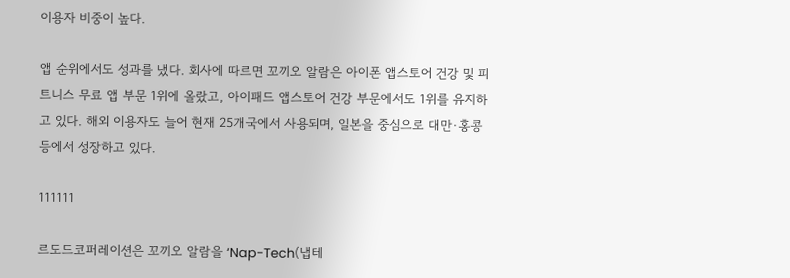이용자 비중이 높다.

앱 순위에서도 성과를 냈다. 회사에 따르면 꼬끼오 알람은 아이폰 앱스토어 건강 및 피트니스 무료 앱 부문 1위에 올랐고, 아이패드 앱스토어 건강 부문에서도 1위를 유지하고 있다. 해외 이용자도 늘어 현재 25개국에서 사용되며, 일본을 중심으로 대만·홍콩 등에서 성장하고 있다.

111111

르도드코퍼레이션은 꼬끼오 알람을 ‘Nap-Tech(냅테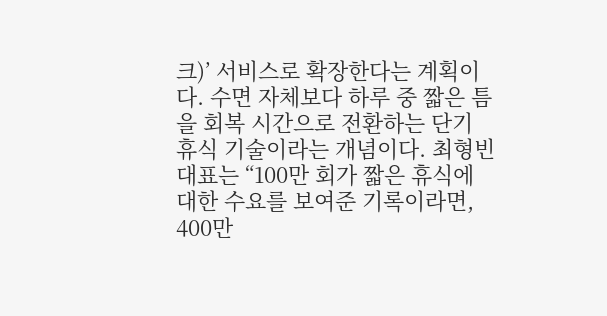크)’ 서비스로 확장한다는 계획이다. 수면 자체보다 하루 중 짧은 틈을 회복 시간으로 전환하는 단기 휴식 기술이라는 개념이다. 최형빈 대표는 “100만 회가 짧은 휴식에 대한 수요를 보여준 기록이라면, 400만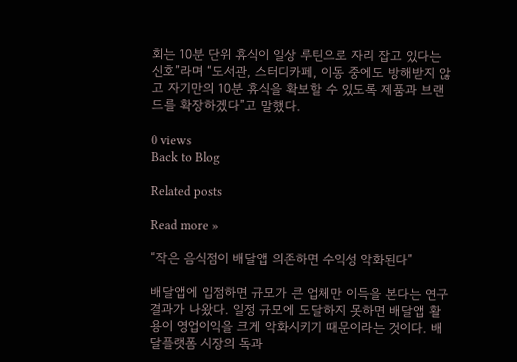회는 10분 단위 휴식이 일상 루틴으로 자리 잡고 있다는 신호”라며 “도서관, 스터디카페, 이동 중에도 방해받지 않고 자기만의 10분 휴식을 확보할 수 있도록 제품과 브랜드를 확장하겠다”고 말했다.

0 views
Back to Blog

Related posts

Read more »

“작은 음식점이 배달앱 의존하면 수익성 악화된다”

배달앱에 입점하면 규모가 큰 업체만 이득을 본다는 연구 결과가 나왔다. 일정 규모에 도달하지 못하면 배달앱 활용이 영업이익을 크게 악화시키기 때문이라는 것이다. 배달플랫폼 시장의 독과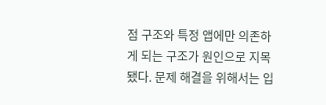점 구조와 특정 앱에만 의존하게 되는 구조가 원인으로 지목됐다. 문제 해결을 위해서는 입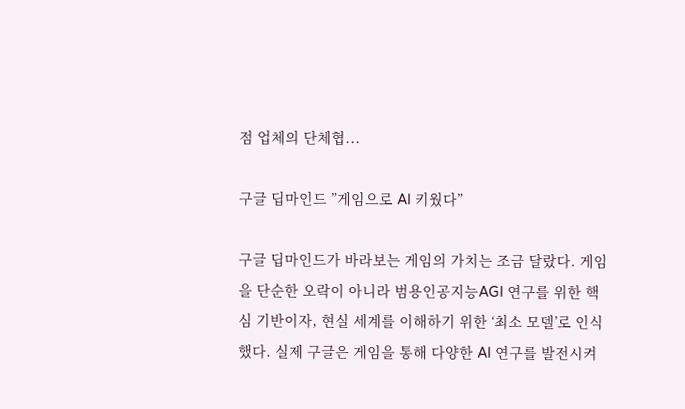점 업체의 단체협...

구글 딥마인드 ”게임으로 AI 키웠다”

구글 딥마인드가 바라보는 게임의 가치는 조금 달랐다. 게임을 단순한 오락이 아니라 범용인공지능AGI 연구를 위한 핵심 기반이자, 현실 세계를 이해하기 위한 ‘최소 모델’로 인식했다. 실제 구글은 게임을 통해 다양한 AI 연구를 발전시켜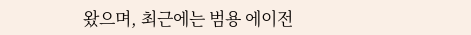왔으며, 최근에는 범용 에이전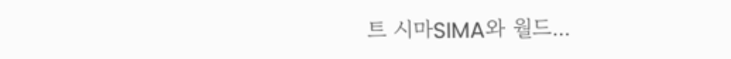트 시마SIMA와 월드...